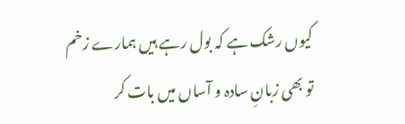کیوں رشک ہے کہ بول رہے ہیں ہمارے زخم
تو بھی زبانِ سادہ و آساں میں بات کر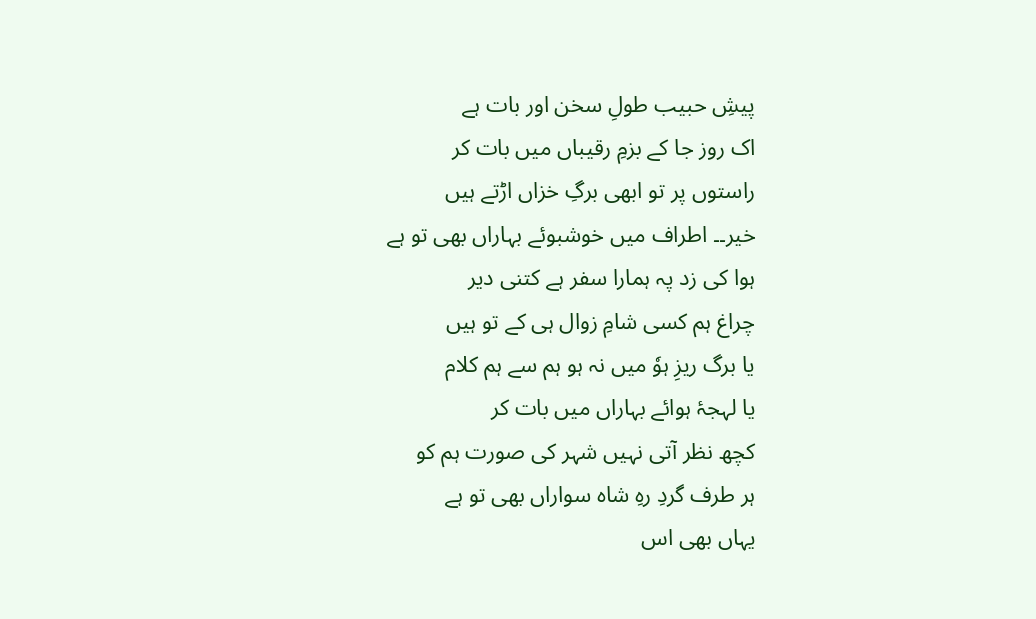پیشِ حبیب طولِ سخن اور بات ہے
اک روز جا کے بزمِ رقیباں میں بات کر
راستوں پر تو ابھی برگِ خزاں اڑتے ہیں
خیر۔۔ اطراف میں خوشبوئے بہاراں بھی تو ہے
ہوا کی زد پہ ہمارا سفر ہے کتنی دیر
چراغ ہم کسی شامِ زوال ہی کے تو ہیں
یا برگ ریزِ ہوٗ میں نہ ہو ہم سے ہم کلام
یا لہجۂ ہوائے بہاراں میں بات کر
کچھ نظر آتی نہیں شہر کی صورت ہم کو
ہر طرف گردِ رہِ شاہ سواراں بھی تو ہے
یہاں بھی اس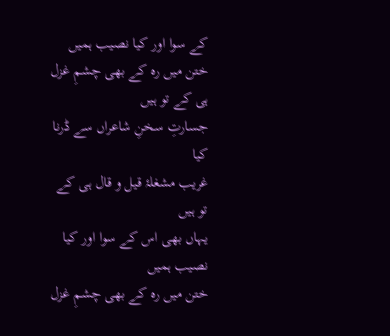کے سوا اور کیا نصیب ہمیں
ختن میں رہ کے بھی چشمِ غزل ہی کے تو ہیں
جسارتِ سخنِ شاعراں سے ڈرنا کیا
غریب مشغلۂ قیل و قال ہی کے تو ہیں
یہاں بھی اس کے سوا اور کیا نصیب ہمیں
ختن میں رہ کے بھی چشمِ غزل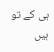ہی کے تو ہیں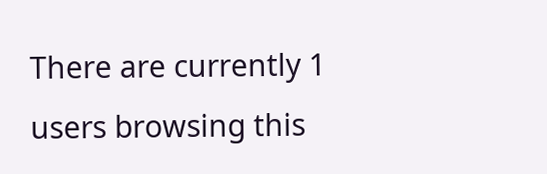There are currently 1 users browsing this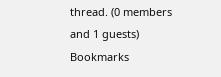thread. (0 members and 1 guests)
Bookmarks